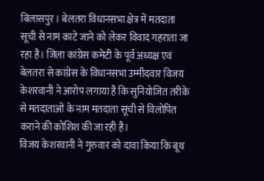बिलासपुर। बेलतरा विधानसभा क्षेत्र में मतदाता सूची से नाम काटे जाने को लेकर विवाद गहराता जा रहा है। जिला कांग्रेस कमेटी के पूर्व अध्यक्ष एवं बेलतरा से कांग्रेस के विधानसभा उम्मीदवार विजय केशरवानी ने आरोप लगाया है कि सुनियोजित तरीके से मतदाताओं के नाम मतदाता सूची से विलोपित कराने की कोशिश की जा रही है।
विजय केशरवानी ने गुरुवार को दावा किया कि बूथ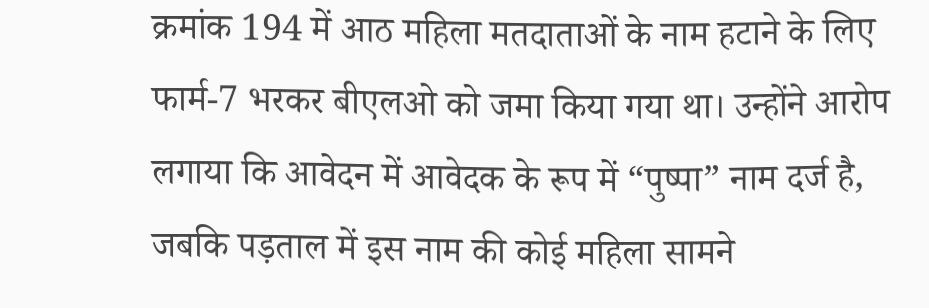क्रमांक 194 में आठ महिला मतदाताओं के नाम हटाने के लिए फार्म-7 भरकर बीएलओ को जमा किया गया था। उन्होंने आरोप लगाया कि आवेदन में आवेदक के रूप में “पुष्पा” नाम दर्ज है, जबकि पड़ताल में इस नाम की कोई महिला सामने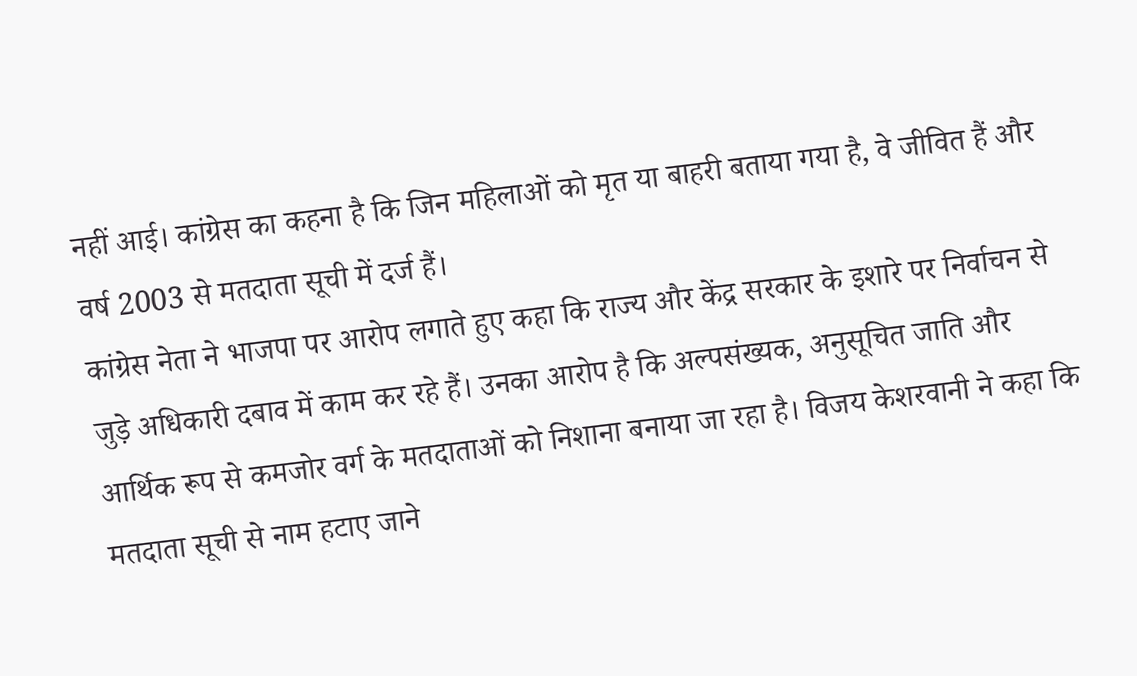नहीं आई। कांग्रेस का कहना है कि जिन महिलाओं को मृत या बाहरी बताया गया है, वे जीवित हैं और वर्ष 2003 से मतदाता सूची में दर्ज हैं।
कांग्रेस नेता ने भाजपा पर आरोप लगाते हुए कहा कि राज्य और केंद्र सरकार के इशारे पर निर्वाचन से जुड़े अधिकारी दबाव में काम कर रहे हैं। उनका आरोप है कि अल्पसंख्यक, अनुसूचित जाति और आर्थिक रूप से कमजोर वर्ग के मतदाताओं को निशाना बनाया जा रहा है। विजय केशरवानी ने कहा कि मतदाता सूची से नाम हटाए जाने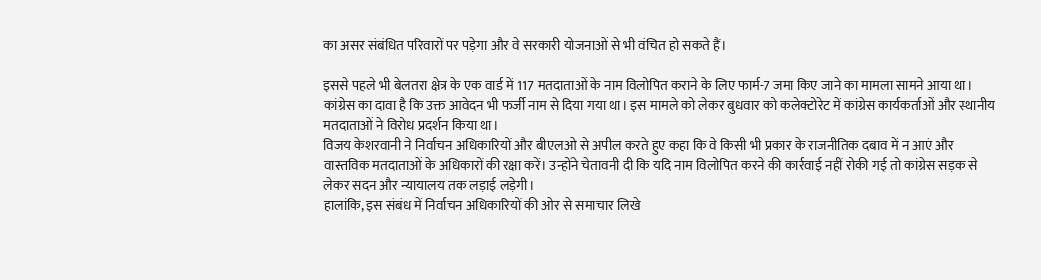का असर संबंधित परिवारों पर पड़ेगा और वे सरकारी योजनाओं से भी वंचित हो सकते हैं।

इससे पहले भी बेलतरा क्षेत्र के एक वार्ड में 117 मतदाताओं के नाम विलोपित कराने के लिए फार्म-7 जमा किए जाने का मामला सामने आया था। कांग्रेस का दावा है कि उक्त आवेदन भी फर्जी नाम से दिया गया था। इस मामले को लेकर बुधवार को कलेक्टोरेट में कांग्रेस कार्यकर्ताओं और स्थानीय मतदाताओं ने विरोध प्रदर्शन किया था।
विजय केशरवानी ने निर्वाचन अधिकारियों और बीएलओ से अपील करते हुए कहा कि वे किसी भी प्रकार के राजनीतिक दबाव में न आएं और वास्तविक मतदाताओं के अधिकारों की रक्षा करें। उन्होंने चेतावनी दी कि यदि नाम विलोपित करने की कार्रवाई नहीं रोकी गई तो कांग्रेस सड़क से लेकर सदन और न्यायालय तक लड़ाई लड़ेगी।
हालांकि, इस संबंध में निर्वाचन अधिकारियों की ओर से समाचार लिखे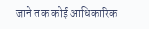जाने तक कोई आधिकारिक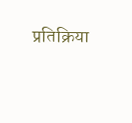प्रतिक्रिया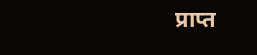प्राप्त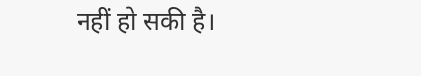नहीं हो सकी है।